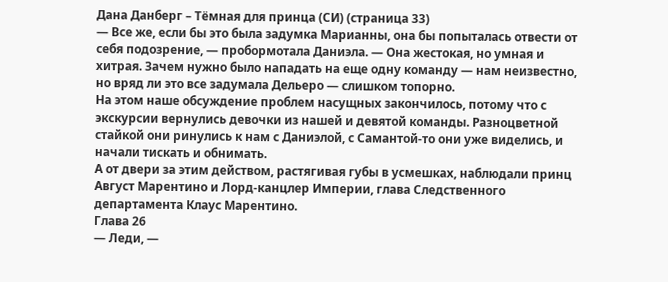Дана Данберг – Тёмная для принца (СИ) (страница 33)
— Все же, если бы это была задумка Марианны, она бы попыталась отвести от себя подозрение, — пробормотала Даниэла. — Она жестокая, но умная и хитрая. Зачем нужно было нападать на еще одну команду — нам неизвестно, но вряд ли это все задумала Дельеро — слишком топорно.
На этом наше обсуждение проблем насущных закончилось, потому что с экскурсии вернулись девочки из нашей и девятой команды. Разноцветной стайкой они ринулись к нам с Даниэлой, с Самантой-то они уже виделись, и начали тискать и обнимать.
А от двери за этим действом, растягивая губы в усмешках, наблюдали принц Август Марентино и Лорд-канцлер Империи, глава Следственного департамента Клаус Марентино.
Глава 26
— Леди, —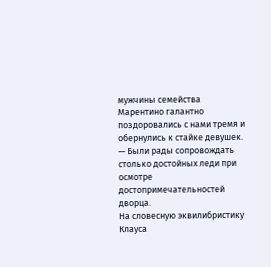мужчины семейства Марентино галантно поздоровались с нами тремя и обернулись к стайке девушек. — Были рады сопровождать столько достойных леди при осмотре достопримечательностей дворца.
На словесную эквилибристику Клауса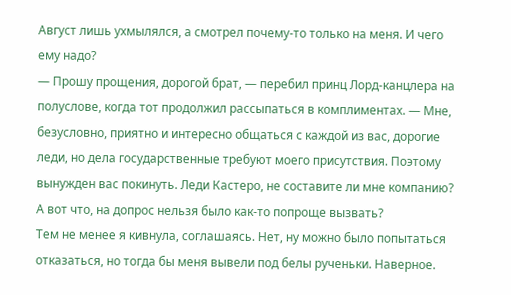Август лишь ухмылялся, а смотрел почему-то только на меня. И чего ему надо?
— Прошу прощения, дорогой брат, — перебил принц Лорд-канцлера на полуслове, когда тот продолжил рассыпаться в комплиментах. — Мне, безусловно, приятно и интересно общаться с каждой из вас, дорогие леди, но дела государственные требуют моего присутствия. Поэтому вынужден вас покинуть. Леди Кастеро, не составите ли мне компанию?
А вот что, на допрос нельзя было как-то попроще вызвать?
Тем не менее я кивнула, соглашаясь. Нет, ну можно было попытаться отказаться, но тогда бы меня вывели под белы рученьки. Наверное.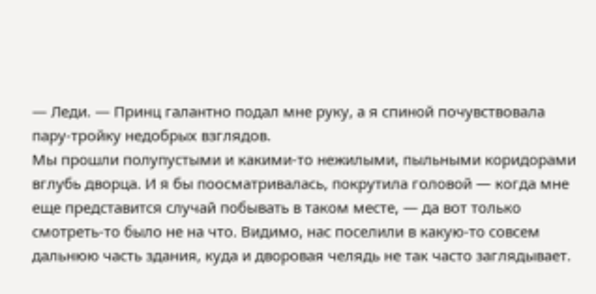— Леди. — Принц галантно подал мне руку, а я спиной почувствовала пару-тройку недобрых взглядов.
Мы прошли полупустыми и какими-то нежилыми, пыльными коридорами вглубь дворца. И я бы поосматривалась, покрутила головой — когда мне еще представится случай побывать в таком месте, — да вот только смотреть-то было не на что. Видимо, нас поселили в какую-то совсем дальнюю часть здания, куда и дворовая челядь не так часто заглядывает.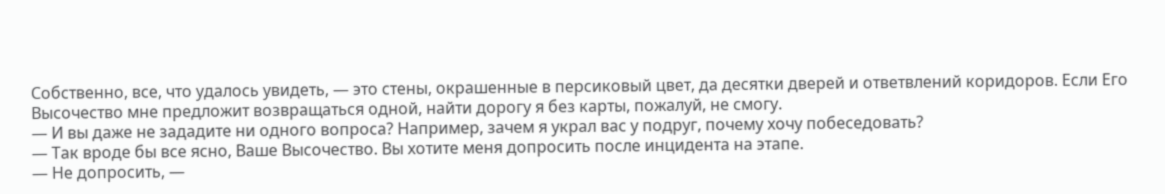Собственно, все, что удалось увидеть, — это стены, окрашенные в персиковый цвет, да десятки дверей и ответвлений коридоров. Если Его Высочество мне предложит возвращаться одной, найти дорогу я без карты, пожалуй, не смогу.
— И вы даже не зададите ни одного вопроса? Например, зачем я украл вас у подруг, почему хочу побеседовать?
— Так вроде бы все ясно, Ваше Высочество. Вы хотите меня допросить после инцидента на этапе.
— Не допросить, —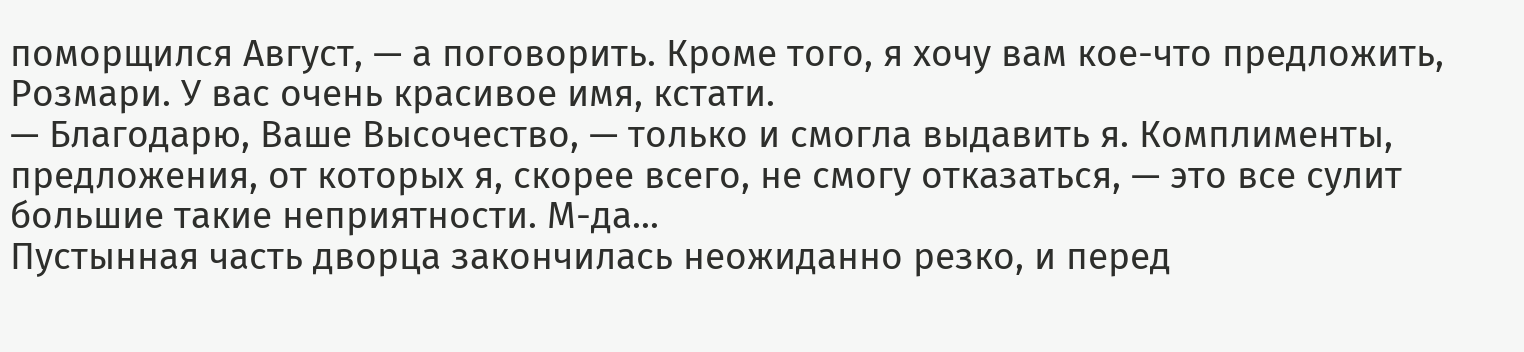поморщился Август, — а поговорить. Кроме того, я хочу вам кое-что предложить, Розмари. У вас очень красивое имя, кстати.
— Благодарю, Ваше Высочество, — только и смогла выдавить я. Комплименты, предложения, от которых я, скорее всего, не смогу отказаться, — это все сулит большие такие неприятности. М-да...
Пустынная часть дворца закончилась неожиданно резко, и перед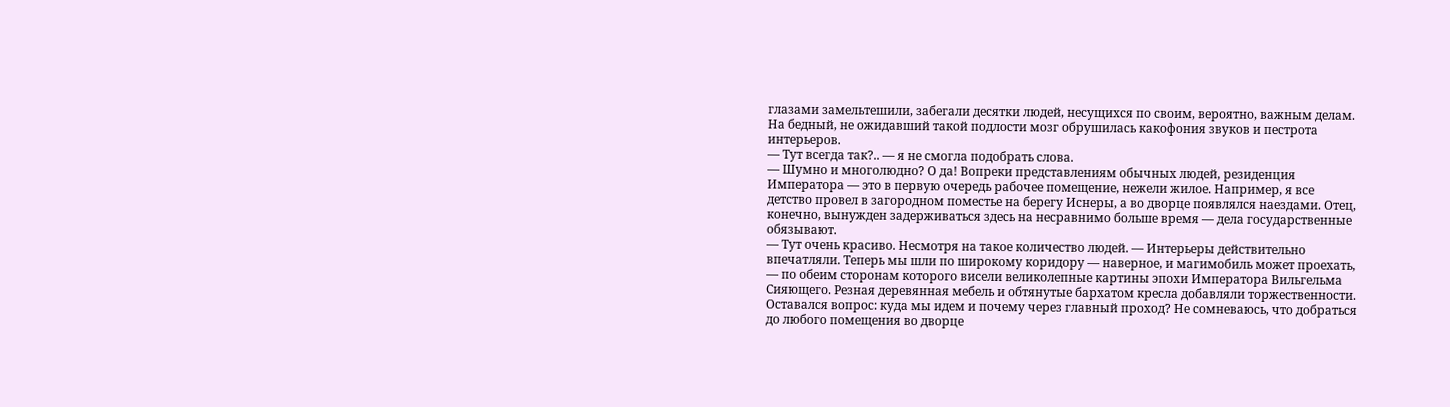глазами замельтешили, забегали десятки людей, несущихся по своим, вероятно, важным делам. На бедный, не ожидавший такой подлости мозг обрушилась какофония звуков и пестрота интерьеров.
— Тут всегда так?.. — я не смогла подобрать слова.
— Шумно и многолюдно? О да! Вопреки представлениям обычных людей, резиденция Императора — это в первую очередь рабочее помещение, нежели жилое. Например, я все детство провел в загородном поместье на берегу Иснеры, а во дворце появлялся наездами. Отец, конечно, вынужден задерживаться здесь на несравнимо больше время — дела государственные обязывают.
— Тут очень красиво. Несмотря на такое количество людей. — Интерьеры действительно впечатляли. Теперь мы шли по широкому коридору — наверное, и магимобиль может проехать, — по обеим сторонам которого висели великолепные картины эпохи Императора Вильгельма Сияющего. Резная деревянная мебель и обтянутые бархатом кресла добавляли торжественности.
Оставался вопрос: куда мы идем и почему через главный проход? Не сомневаюсь, что добраться до любого помещения во дворце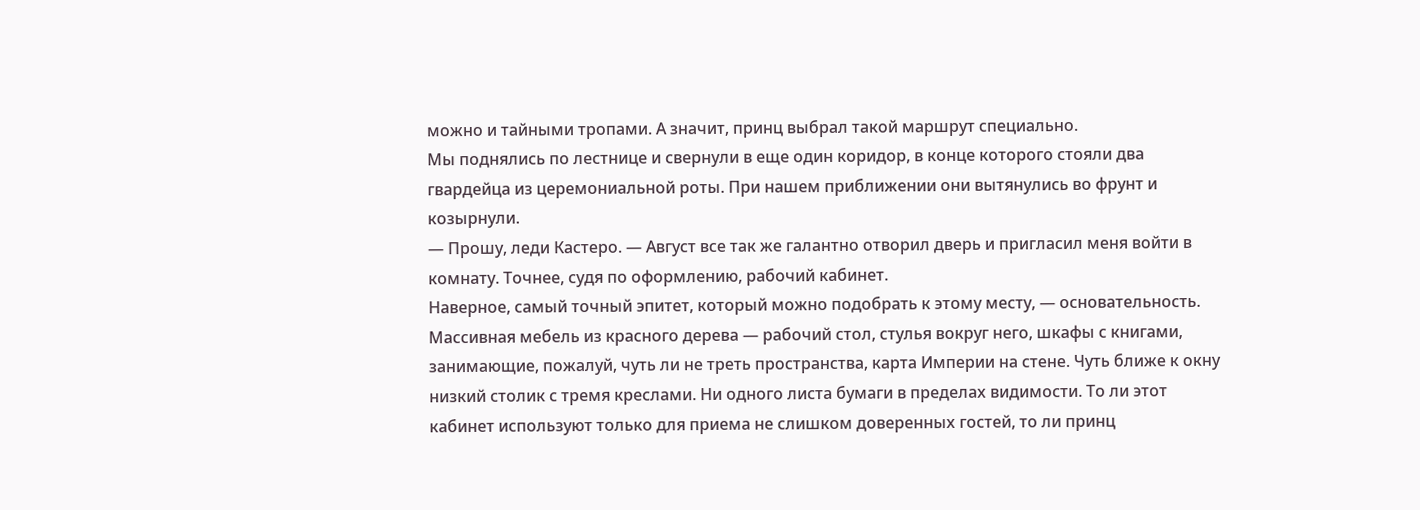можно и тайными тропами. А значит, принц выбрал такой маршрут специально.
Мы поднялись по лестнице и свернули в еще один коридор, в конце которого стояли два гвардейца из церемониальной роты. При нашем приближении они вытянулись во фрунт и козырнули.
— Прошу, леди Кастеро. — Август все так же галантно отворил дверь и пригласил меня войти в комнату. Точнее, судя по оформлению, рабочий кабинет.
Наверное, самый точный эпитет, который можно подобрать к этому месту, — основательность. Массивная мебель из красного дерева — рабочий стол, стулья вокруг него, шкафы с книгами, занимающие, пожалуй, чуть ли не треть пространства, карта Империи на стене. Чуть ближе к окну низкий столик с тремя креслами. Ни одного листа бумаги в пределах видимости. То ли этот кабинет используют только для приема не слишком доверенных гостей, то ли принц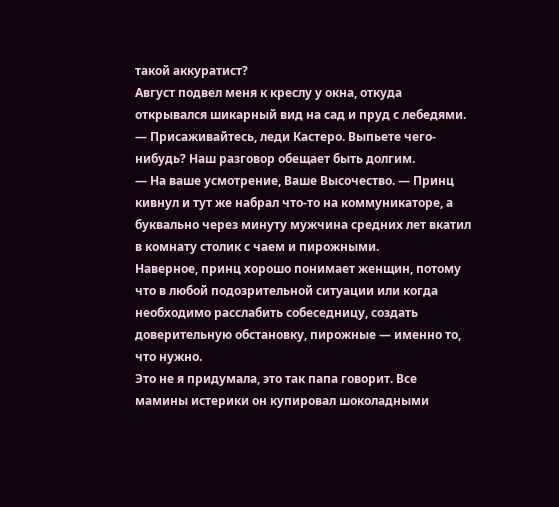такой аккуратист?
Август подвел меня к креслу у окна, откуда открывался шикарный вид на сад и пруд с лебедями.
— Присаживайтесь, леди Кастеро. Выпьете чего-нибудь? Наш разговор обещает быть долгим.
— На ваше усмотрение, Ваше Высочество. — Принц кивнул и тут же набрал что-то на коммуникаторе, а буквально через минуту мужчина средних лет вкатил в комнату столик с чаем и пирожными.
Наверное, принц хорошо понимает женщин, потому что в любой подозрительной ситуации или когда необходимо расслабить собеседницу, создать доверительную обстановку, пирожные — именно то, что нужно.
Это не я придумала, это так папа говорит. Все мамины истерики он купировал шоколадными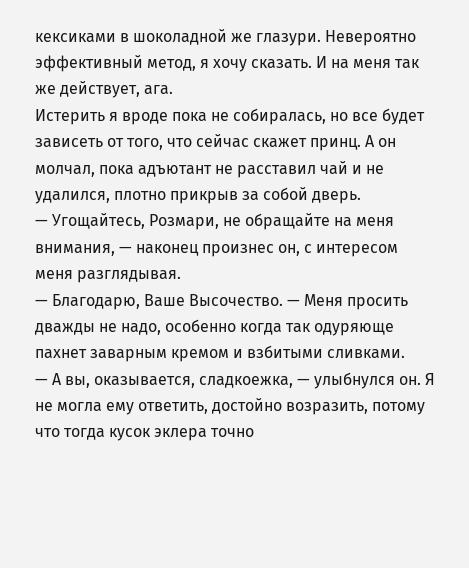кексиками в шоколадной же глазури. Невероятно эффективный метод, я хочу сказать. И на меня так же действует, ага.
Истерить я вроде пока не собиралась, но все будет зависеть от того, что сейчас скажет принц. А он молчал, пока адъютант не расставил чай и не удалился, плотно прикрыв за собой дверь.
— Угощайтесь, Розмари, не обращайте на меня внимания, — наконец произнес он, с интересом меня разглядывая.
— Благодарю, Ваше Высочество. — Меня просить дважды не надо, особенно когда так одуряюще пахнет заварным кремом и взбитыми сливками.
— А вы, оказывается, сладкоежка, — улыбнулся он. Я не могла ему ответить, достойно возразить, потому что тогда кусок эклера точно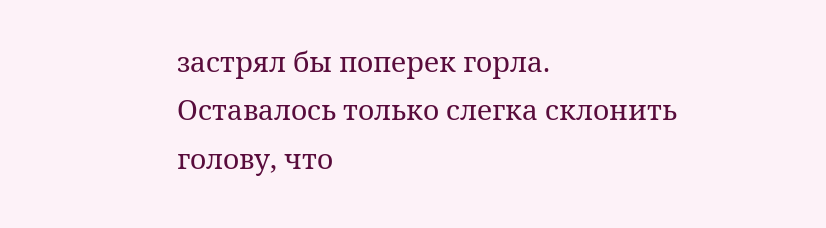застрял бы поперек горла. Оставалось только слегка склонить голову, что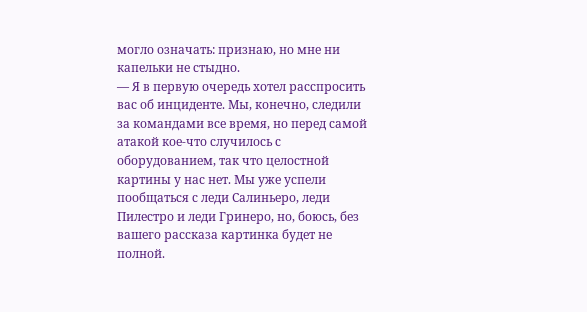могло означать: признаю, но мне ни капельки не стыдно.
— Я в первую очередь хотел расспросить вас об инциденте. Мы, конечно, следили за командами все время, но перед самой атакой кое-что случилось с оборудованием, так что целостной картины у нас нет. Мы уже успели пообщаться с леди Салиньеро, леди Пилестро и леди Гринеро, но, боюсь, без вашего рассказа картинка будет не полной.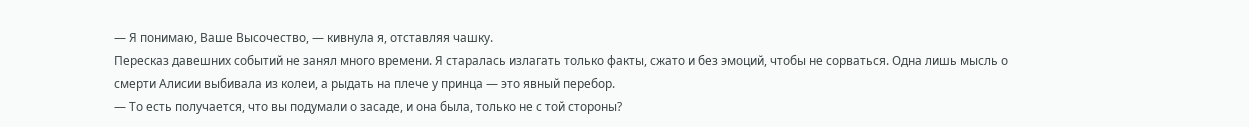— Я понимаю, Ваше Высочество, — кивнула я, отставляя чашку.
Пересказ давешних событий не занял много времени. Я старалась излагать только факты, сжато и без эмоций, чтобы не сорваться. Одна лишь мысль о смерти Алисии выбивала из колеи, а рыдать на плече у принца — это явный перебор.
— То есть получается, что вы подумали о засаде, и она была, только не с той стороны?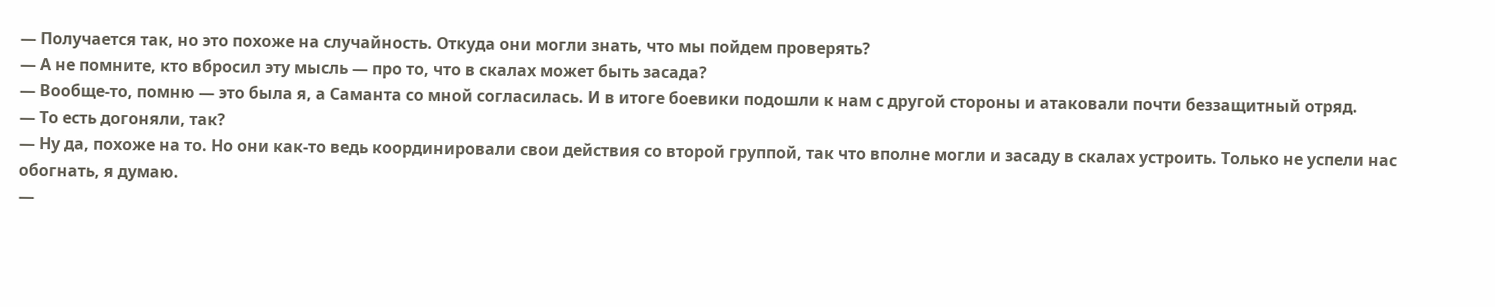— Получается так, но это похоже на случайность. Откуда они могли знать, что мы пойдем проверять?
— А не помните, кто вбросил эту мысль — про то, что в скалах может быть засада?
— Вообще-то, помню — это была я, а Саманта со мной согласилась. И в итоге боевики подошли к нам с другой стороны и атаковали почти беззащитный отряд.
— То есть догоняли, так?
— Ну да, похоже на то. Но они как-то ведь координировали свои действия со второй группой, так что вполне могли и засаду в скалах устроить. Только не успели нас обогнать, я думаю.
—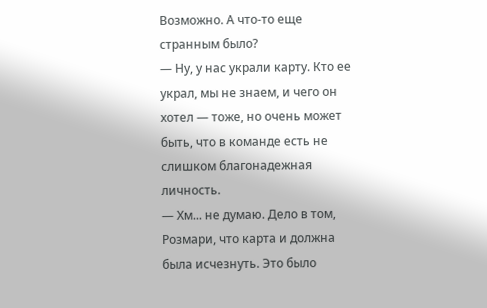Возможно. А что-то еще странным было?
— Ну, у нас украли карту. Кто ее украл, мы не знаем, и чего он хотел — тоже, но очень может быть, что в команде есть не слишком благонадежная личность.
— Хм... не думаю. Дело в том, Розмари, что карта и должна была исчезнуть. Это было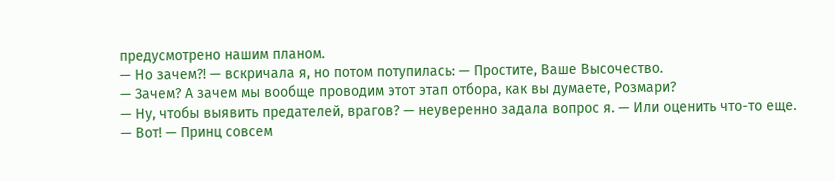предусмотрено нашим планом.
— Но зачем?! — вскричала я, но потом потупилась: — Простите, Ваше Высочество.
— Зачем? А зачем мы вообще проводим этот этап отбора, как вы думаете, Розмари?
— Ну, чтобы выявить предателей, врагов? — неуверенно задала вопрос я. — Или оценить что-то еще.
— Вот! — Принц совсем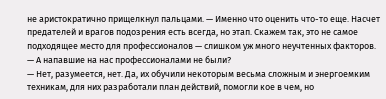не аристократично прищелкнул пальцами. — Именно что оценить что-то еще. Насчет предателей и врагов подозрения есть всегда, но этап. Скажем так, это не самое подходящее место для профессионалов — слишком уж много неучтенных факторов.
— А напавшие на нас профессионалами не были?
— Нет, разумеется, нет. Да, их обучили некоторым весьма сложным и энергоемким техникам, для них разработали план действий, помогли кое в чем, но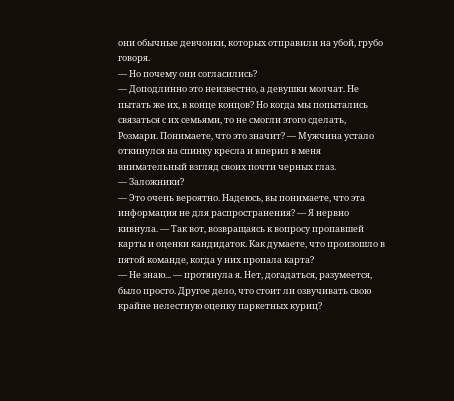они обычные девчонки, которых отправили на убой, грубо говоря.
— Но почему они согласились?
— Доподлинно это неизвестно, а девушки молчат. Не пытать же их, в конце концов? Но когда мы попытались связаться с их семьями, то не смогли этого сделать, Розмари. Понимаете, что это значит? — Мужчина устало откинулся на спинку кресла и вперил в меня внимательный взгляд своих почти черных глаз.
— Заложники?
— Это очень вероятно. Надеюсь, вы понимаете, что эта информация не для распространения? — Я нервно кивнула. — Так вот, возвращаясь к вопросу пропавшей карты и оценки кандидаток. Как думаете, что произошло в пятой команде, когда у них пропала карта?
— Не знаю... — протянула я. Нет, догадаться, разумеется, было просто. Другое дело, что стоит ли озвучивать свою крайне нелестную оценку паркетных куриц?